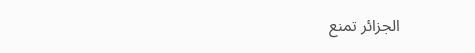الجزائر تمنع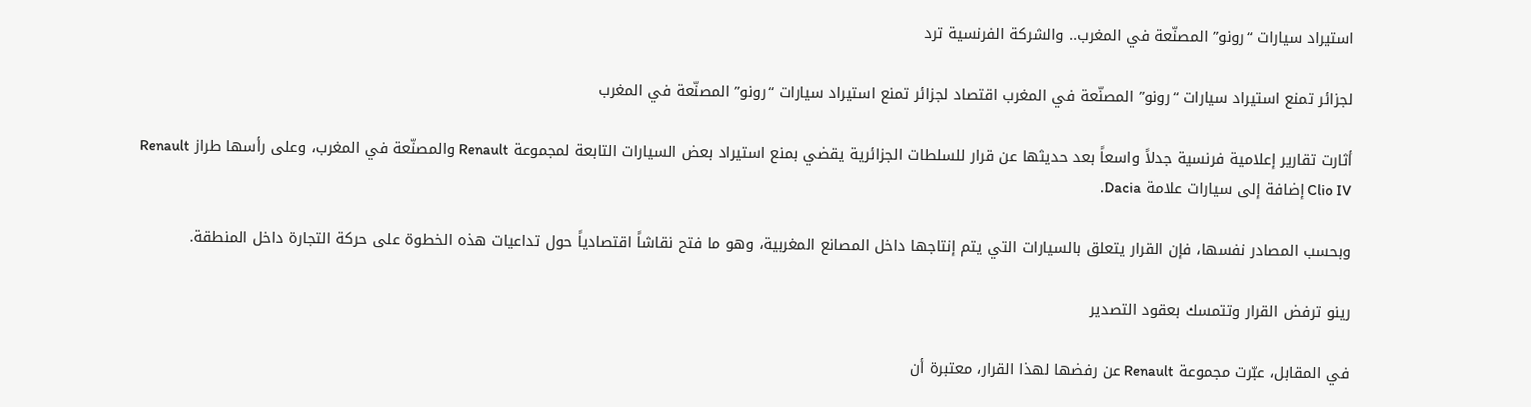استيراد سيارات “رونو” المصنّعة في المغرب.. والشركة الفرنسية ترد

لجزائر تمنع استيراد سيارات “رونو” المصنّعة في المغرب اقتصاد لجزائر تمنع استيراد سيارات “رونو” المصنّعة في المغرب

أثارت تقارير إعلامية فرنسية جدلاً واسعاً بعد حديثها عن قرار للسلطات الجزائرية يقضي بمنع استيراد بعض السيارات التابعة لمجموعة Renault والمصنّعة في المغرب، وعلى رأسها طراز Renault Clio IV إضافة إلى سيارات علامة Dacia.

وبحسب المصادر نفسها، فإن القرار يتعلق بالسيارات التي يتم إنتاجها داخل المصانع المغربية، وهو ما فتح نقاشاً اقتصادياً حول تداعيات هذه الخطوة على حركة التجارة داخل المنطقة.

رينو ترفض القرار وتتمسك بعقود التصدير

في المقابل، عبّرت مجموعة Renault عن رفضها لهذا القرار، معتبرة أن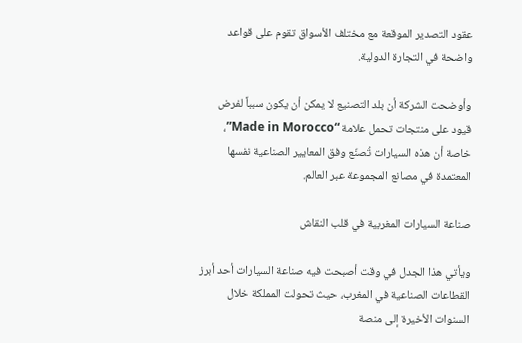عقود التصدير الموقعة مع مختلف الأسواق تقوم على قواعد واضحة في التجارة الدولية.

وأوضحت الشركة أن بلد التصنيع لا يمكن أن يكون سبباً لفرض قيود على منتجات تحمل علامة “Made in Morocco”، خاصة أن هذه السيارات تُصنّع وفق المعايير الصناعية نفسها المعتمدة في مصانع المجموعة عبر العالم.

صناعة السيارات المغربية في قلب النقاش

ويأتي هذا الجدل في وقت أصبحت فيه صناعة السيارات أحد أبرز القطاعات الصناعية في المغرب، حيث تحولت المملكة خلال السنوات الأخيرة إلى منصة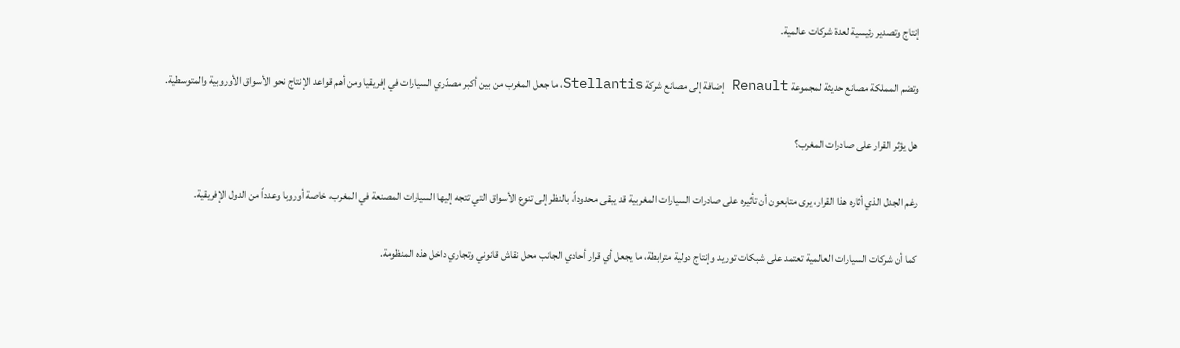إنتاج وتصدير رئيسية لعدة شركات عالمية.

وتضم المملكة مصانع حديثة لمجموعة Renault إضافة إلى مصانع شركة Stellantis، ما جعل المغرب من بين أكبر مصدّري السيارات في إفريقيا ومن أهم قواعد الإنتاج نحو الأسواق الأوروبية والمتوسطية.

هل يؤثر القرار على صادرات المغرب؟

رغم الجدل الذي أثاره هذا القرار، يرى متابعون أن تأثيره على صادرات السيارات المغربية قد يبقى محدوداً، بالنظر إلى تنوع الأسواق التي تتجه إليها السيارات المصنعة في المغرب، خاصة أوروبا وعدداً من الدول الإفريقية.

كما أن شركات السيارات العالمية تعتمد على شبكات توريد وإنتاج دولية مترابطة، ما يجعل أي قرار أحادي الجانب محل نقاش قانوني وتجاري داخل هذه المنظومة.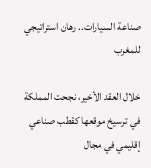صناعة السيارات.. رهان استراتيجي للمغرب

خلال العقد الأخير، نجحت المملكة في ترسيخ موقعها كقطب صناعي إقليمي في مجال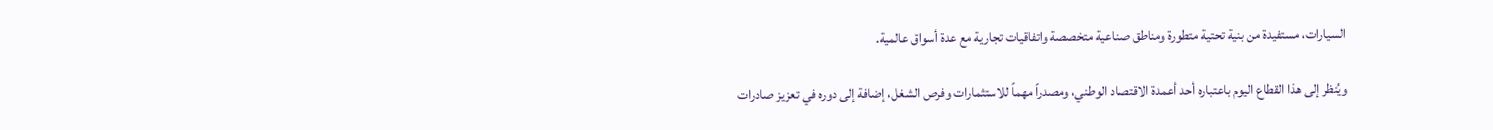السيارات، مستفيدة من بنية تحتية متطورة ومناطق صناعية متخصصة واتفاقيات تجارية مع عدة أسواق عالمية.

ويُنظر إلى هذا القطاع اليوم باعتباره أحد أعمدة الاقتصاد الوطني، ومصدراً مهماً للاستثمارات وفرص الشغل، إضافة إلى دوره في تعزيز صادرات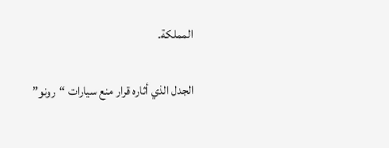المملكة.

الجدل الذي أثاره قرار منع سيارات “رونو”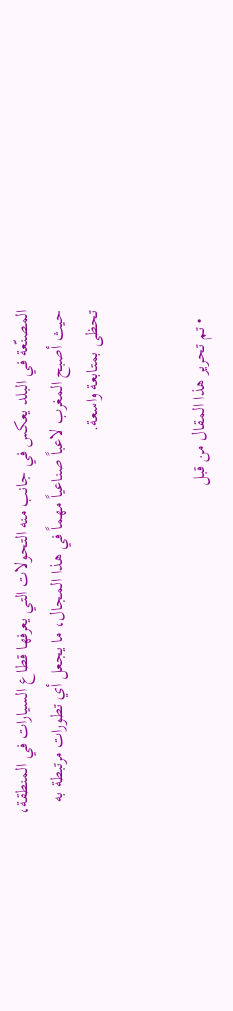المصنّعة في البلد يعكس في جانب منه التحولات التي يعرفها قطاع السيارات في المنطقة، حيث أصبح المغرب لاعباً صناعياً مهماً في هذا المجال، ما يجعل أي تطورات مرتبطة به تحظى بمتابعة واسعة.


  • تم تحرير هذا المقال من قبل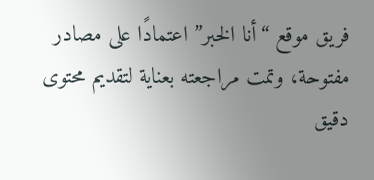فريق موقع “أنا الخبر” اعتمادًا على مصادر مفتوحة، وتمت مراجعته بعناية لتقديم محتوى دقيق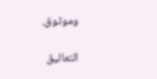وموثوق.

التعاليق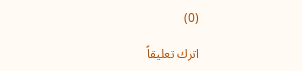(0)

اترك تعليقاً